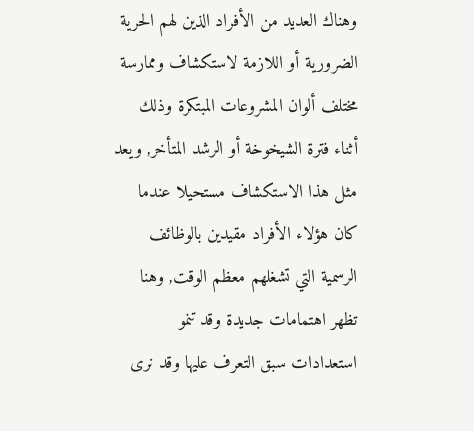وهناك العديد من الأفراد الذين لهم الحرية الضرورية أو اللازمة لاستكشاف وممارسة مختلف ألوان المشروعات المبتكرة وذلك أثناء فترة الشيخوخة أو الرشد المتأخر, ويعد مثل هذا الاستكشاف مستحيلا عندما كان هؤلاء الأفراد مقيدين بالوظائف الرسمية التي تشغلهم معظم الوقت, وهنا تظهر اهتمامات جديدة وقد تنمو استعدادات سبق التعرف عليها وقد نرى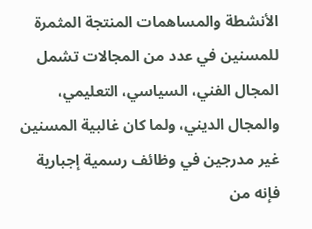الأنشطة والمساهمات المنتجة المثمرة للمسنين في عدد من المجالات تشمل المجال الفني، السياسي، التعليمي، والمجال الديني، ولما كان غالبية المسنين غير مدرجين في وظائف رسمية إجبارية فإنه من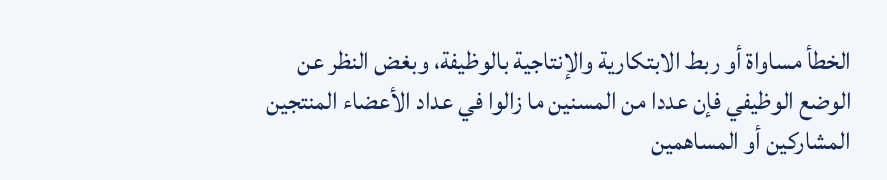الخطأ مساواة أو ربط الابتكارية والإنتاجية بالوظيفة، وبغض النظر عن الوضع الوظيفي فإن عددا من المسنين ما زالوا في عداد الأعضاء المنتجين المشاركين أو المساهمين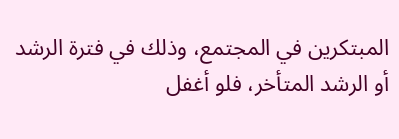المبتكرين في المجتمع، وذلك في فترة الرشد أو الرشد المتأخر، فلو أغفل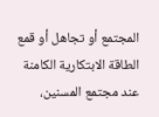المجتمع أو تجاهل أو قمع الطاقة الابتكارية الكامنة عند مجتمع المسنين،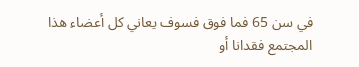في سن 65 فما فوق فسوف يعاني كل أعضاء هذا المجتمع فقدانا أو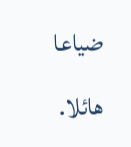ضياعا هائلا.